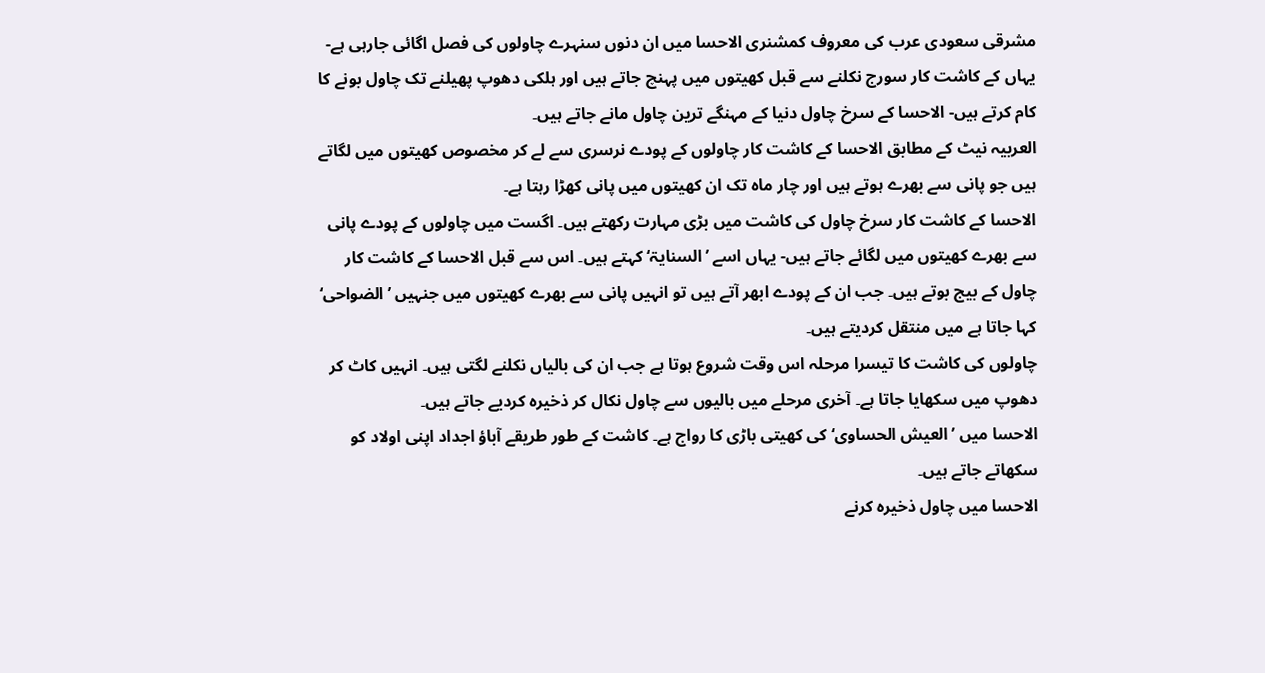مشرقی سعودی عرب کی معروف کمشنری الاحسا میں ان دنوں سنہرے چاولوں کی فصل اگائی جارہی ہے- یہاں کے کاشت کار سورج نکلنے سے قبل کھیتوں میں پہنچ جاتے ہیں اور ہلکی دھوپ پھیلنے تک چاول بونے کا کام کرتے ہیں- الاحسا کے سرخ چاول دنیا کے مہنگے ترین چاول مانے جاتے ہیں۔
العربیہ نیٹ کے مطابق الاحسا کے کاشت کار چاولوں کے پودے نرسری سے لے کر مخصوص کھیتوں میں لگاتے ہیں جو پانی سے بھرے ہوتے ہیں اور چار ماہ تک ان کھیتوں میں پانی کھڑا رہتا ہے۔
الاحسا کے کاشت کار سرخ چاول کی کاشت میں بڑی مہارت رکھتے ہیں۔ اگست میں چاولوں کے پودے پانی سے بھرے کھیتوں میں لگائے جاتے ہیں- یہاں اسے ’السنایۃ‘ کہتے ہیں۔ اس سے قبل الاحسا کے کاشت کار چاول کے بیج بوتے ہیں۔ جب ان کے پودے ابھر آتے ہیں تو انہیں پانی سے بھرے کھیتوں میں جنہیں ’الضواحی‘ کہا جاتا ہے میں منتقل کردیتے ہیں۔
چاولوں کی کاشت کا تیسرا مرحلہ اس وقت شروع ہوتا ہے جب ان کی بالیاں نکلنے لگتی ہیں۔ انہیں کاٹ کر دھوپ میں سکھایا جاتا ہے۔ آخری مرحلے میں بالیوں سے چاول نکال کر ذخیرہ کردیے جاتے ہیں۔
الاحسا میں ’العیش الحساوی‘ کی کھیتی باڑی کا رواج ہے۔ کاشت کے طور طریقے آباؤ اجداد اپنی اولاد کو سکھاتے جاتے ہیں۔
الاحسا میں چاول ذخیرہ کرنے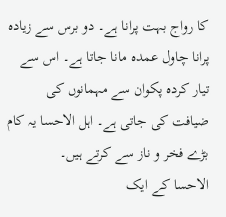کا رواج بہت پرانا ہے۔ دو برس سے زیادہ پرانا چاول عمدہ مانا جاتا ہے۔ اس سے تیار کردہ پکوان سے مہمانوں کی ضیافت کی جاتی ہے۔ اہل الاحسا یہ کام بڑے فخر و ناز سے کرتے ہیں۔
الاحسا کے ایک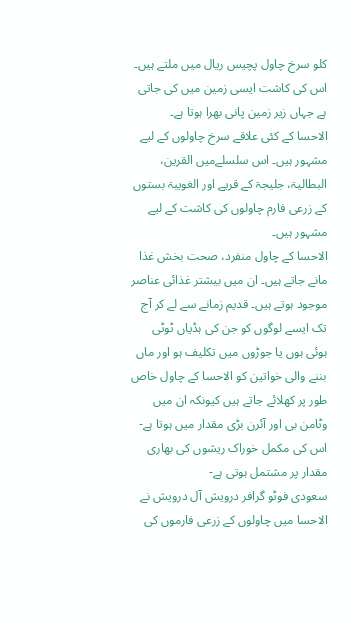کلو سرخ چاول پچیس ریال میں ملتے ہیں۔ اس کی کاشت ایسی زمین میں کی جاتی ہے جہاں زیر زمین پانی بھرا ہوتا ہے۔
الاحسا کے کئی علاقے سرخ چاولوں کے لیے مشہور ہیں۔ اس سلسلےمیں القرین، البطالیۃ، جلیجۃ کے قریے اور الغویبۃ بستوں کے زرعی فارم چاولوں کی کاشت کے لیے مشہور ہیں۔
الاحسا کے چاول منفرد، صحت بخش غذا مانے جاتے ہیں۔ ان میں بیشتر غذائی عناصر موجود ہوتے ہیں۔ قدیم زمانے سے لے کر آج تک ایسے لوگوں کو جن کی ہڈیاں ٹوٹی ہوئی ہوں یا جوڑوں میں تکلیف ہو اور ماں بننے والی خواتین کو الاحسا کے چاول خاص طور پر کھلائے جاتے ہیں کیونکہ ان میں وٹامن بی اور آئرن بڑی مقدار میں ہوتا ہے- اس کی مکمل خوراک ریشوں کی بھاری مقدار پر مشتمل ہوتی ہے-
سعودی فوٹو گرافر درویش آل درویش نے الاحسا میں چاولوں کے زرعی فارموں کی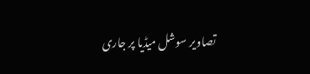تصاویر سوشل میڈیا پر جاری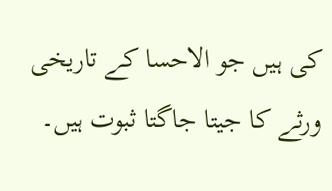کی ہیں جو الاحسا کے تاریخی ورثے کا جیتا جاگتا ثبوت ہیں۔